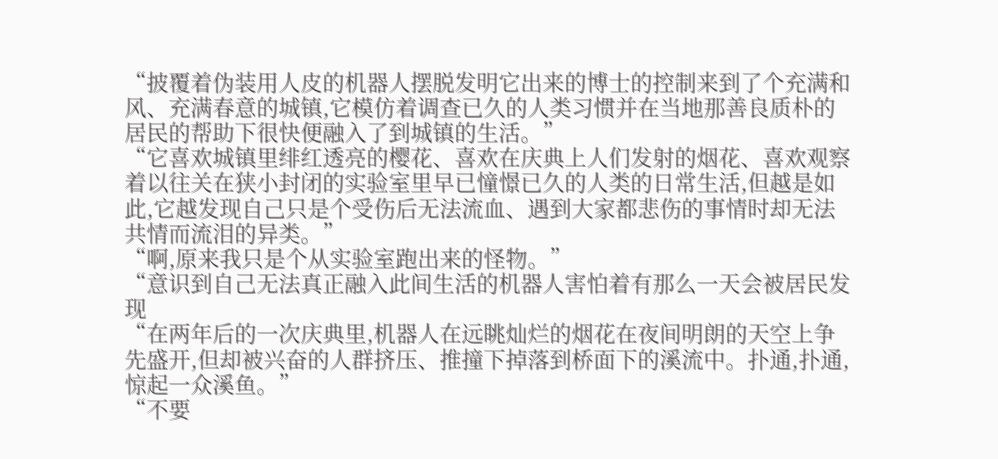“披覆着伪装用人皮的机器人摆脱发明它出来的博士的控制来到了个充满和风、充满春意的城镇,它模仿着调查已久的人类习惯并在当地那善良质朴的居民的帮助下很快便融入了到城镇的生活。”
“它喜欢城镇里绯红透亮的樱花、喜欢在庆典上人们发射的烟花、喜欢观察着以往关在狭小封闭的实验室里早已憧憬已久的人类的日常生活,但越是如此,它越发现自己只是个受伤后无法流血、遇到大家都悲伤的事情时却无法共情而流泪的异类。”
“啊,原来我只是个从实验室跑出来的怪物。”
“意识到自己无法真正融入此间生活的机器人害怕着有那么一天会被居民发现
“在两年后的一次庆典里,机器人在远眺灿烂的烟花在夜间明朗的天空上争先盛开,但却被兴奋的人群挤压、推撞下掉落到桥面下的溪流中。扑通,扑通,惊起一众溪鱼。”
“不要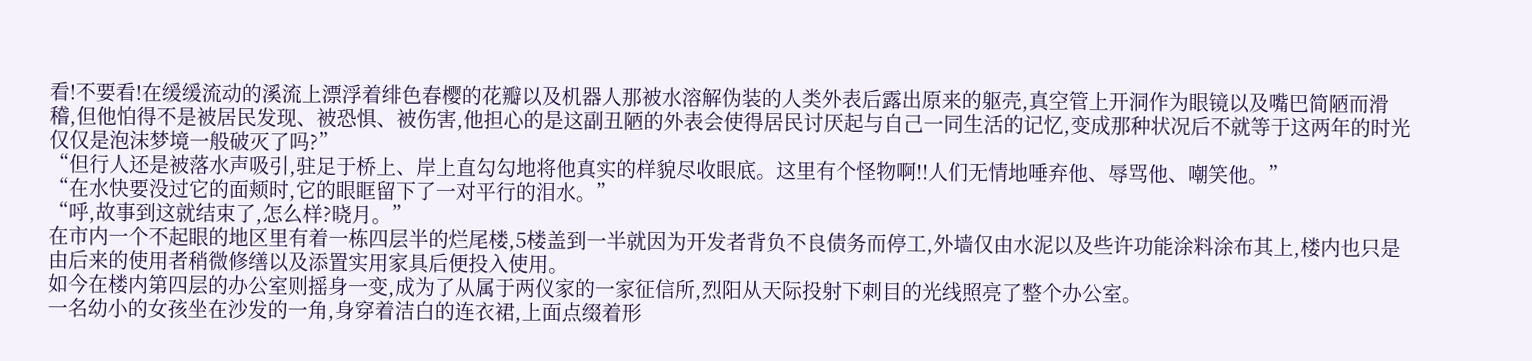看!不要看!在缓缓流动的溪流上漂浮着绯色春樱的花瓣以及机器人那被水溶解伪装的人类外表后露出原来的躯壳,真空管上开洞作为眼镜以及嘴巴简陋而滑稽,但他怕得不是被居民发现、被恐惧、被伤害,他担心的是这副丑陋的外表会使得居民讨厌起与自己一同生活的记忆,变成那种状况后不就等于这两年的时光仅仅是泡沫梦境一般破灭了吗?”
“但行人还是被落水声吸引,驻足于桥上、岸上直勾勾地将他真实的样貌尽收眼底。这里有个怪物啊!!人们无情地唾弃他、辱骂他、嘲笑他。”
“在水快要没过它的面颊时,它的眼眶留下了一对平行的泪水。”
“呼,故事到这就结束了,怎么样?晓月。”
在市内一个不起眼的地区里有着一栋四层半的烂尾楼,5楼盖到一半就因为开发者背负不良债务而停工,外墙仅由水泥以及些许功能涂料涂布其上,楼内也只是由后来的使用者稍微修缮以及添置实用家具后便投入使用。
如今在楼内第四层的办公室则摇身一变,成为了从属于两仪家的一家征信所,烈阳从天际投射下刺目的光线照亮了整个办公室。
一名幼小的女孩坐在沙发的一角,身穿着洁白的连衣裙,上面点缀着形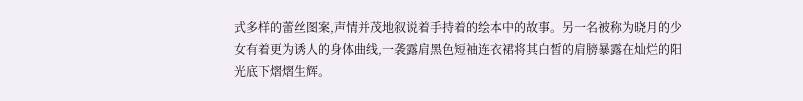式多样的蕾丝图案,声情并茂地叙说着手持着的绘本中的故事。另一名被称为晓月的少女有着更为诱人的身体曲线,一袭露肩黑色短袖连衣裙将其白皙的肩膀暴露在灿烂的阳光底下熠熠生辉。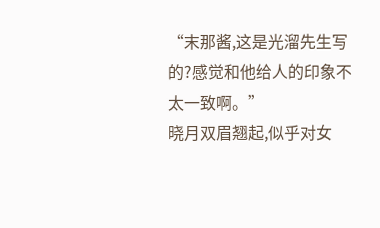“末那酱,这是光溜先生写的?感觉和他给人的印象不太一致啊。”
晓月双眉翘起,似乎对女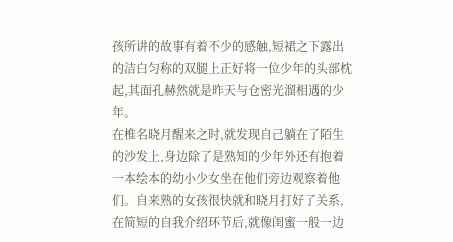孩所讲的故事有着不少的感触,短裙之下露出的洁白匀称的双腿上正好将一位少年的头部枕起,其面孔赫然就是昨天与仓密光溜相遇的少年。
在椎名晓月醒来之时,就发现自己躺在了陌生的沙发上,身边除了是熟知的少年外还有抱着一本绘本的幼小少女坐在他们旁边观察着他们。自来熟的女孩很快就和晓月打好了关系,在简短的自我介绍环节后,就像闺蜜一般一边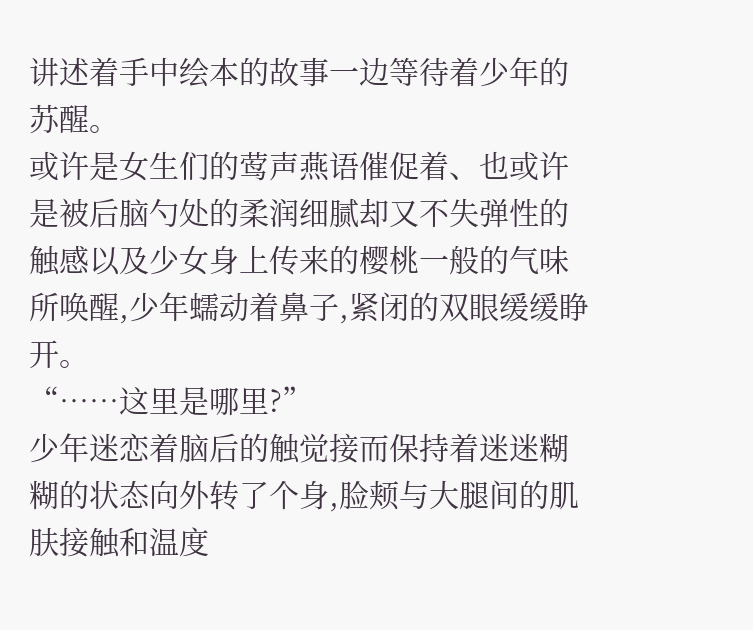讲述着手中绘本的故事一边等待着少年的苏醒。
或许是女生们的莺声燕语催促着、也或许是被后脑勺处的柔润细腻却又不失弹性的触感以及少女身上传来的樱桃一般的气味所唤醒,少年蠕动着鼻子,紧闭的双眼缓缓睁开。
“……这里是哪里?”
少年迷恋着脑后的触觉接而保持着迷迷糊糊的状态向外转了个身,脸颊与大腿间的肌肤接触和温度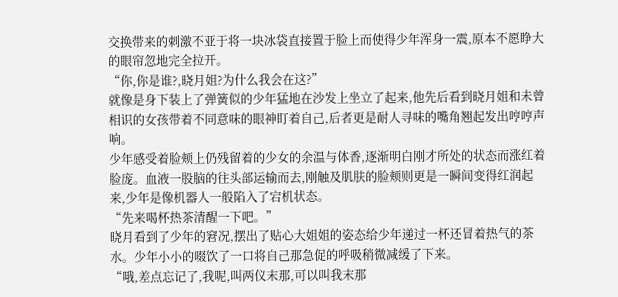交换带来的刺激不亚于将一块冰袋直接置于脸上而使得少年浑身一震,原本不愿睁大的眼帘忽地完全拉开。
“你,你是谁?,晓月姐?为什么我会在这?”
就像是身下装上了弹簧似的少年猛地在沙发上坐立了起来,他先后看到晓月姐和未曾相识的女孩带着不同意味的眼神盯着自己,后者更是耐人寻味的嘴角翘起发出哼哼声响。
少年感受着脸颊上仍残留着的少女的余温与体香,逐渐明白刚才所处的状态而涨红着脸庞。血液一股脑的往头部运输而去,刚触及肌肤的脸颊则更是一瞬间变得红润起来,少年是像机器人一般陷入了宕机状态。
“先来喝杯热茶清醒一下吧。”
晓月看到了少年的窘况,摆出了贴心大姐姐的姿态给少年递过一杯还冒着热气的茶水。少年小小的啜饮了一口将自己那急促的呼吸稍微减缓了下来。
“哦,差点忘记了,我呢,叫两仪末那,可以叫我末那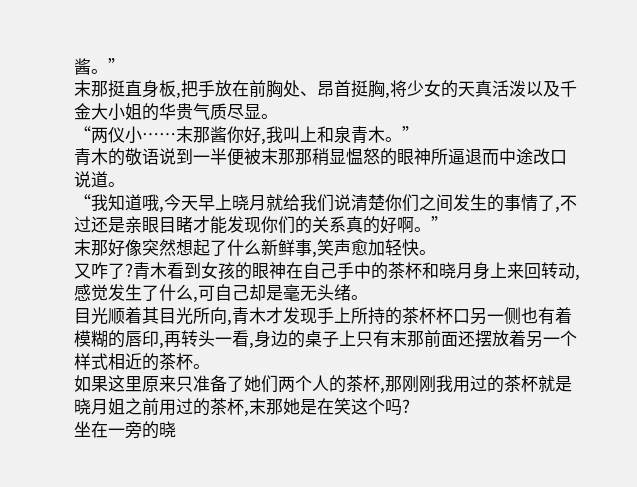酱。”
末那挺直身板,把手放在前胸处、昂首挺胸,将少女的天真活泼以及千金大小姐的华贵气质尽显。
“两仪小……末那酱你好,我叫上和泉青木。”
青木的敬语说到一半便被末那那稍显愠怒的眼神所逼退而中途改口说道。
“我知道哦,今天早上晓月就给我们说清楚你们之间发生的事情了,不过还是亲眼目睹才能发现你们的关系真的好啊。”
末那好像突然想起了什么新鲜事,笑声愈加轻快。
又咋了?青木看到女孩的眼神在自己手中的茶杯和晓月身上来回转动,感觉发生了什么,可自己却是毫无头绪。
目光顺着其目光所向,青木才发现手上所持的茶杯杯口另一侧也有着模糊的唇印,再转头一看,身边的桌子上只有末那前面还摆放着另一个样式相近的茶杯。
如果这里原来只准备了她们两个人的茶杯,那刚刚我用过的茶杯就是晓月姐之前用过的茶杯,末那她是在笑这个吗?
坐在一旁的晓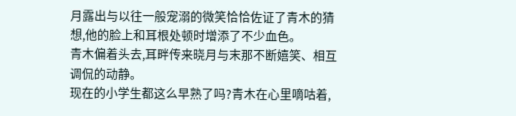月露出与以往一般宠溺的微笑恰恰佐证了青木的猜想,他的脸上和耳根处顿时增添了不少血色。
青木偏着头去,耳畔传来晓月与末那不断嬉笑、相互调侃的动静。
现在的小学生都这么早熟了吗?青木在心里嘀咕着,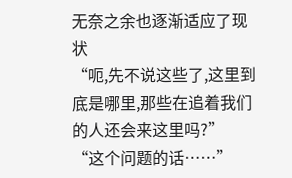无奈之余也逐渐适应了现状
“呃,先不说这些了,这里到底是哪里,那些在追着我们的人还会来这里吗?”
“这个问题的话……”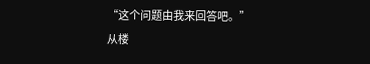“这个问题由我来回答吧。”
从楼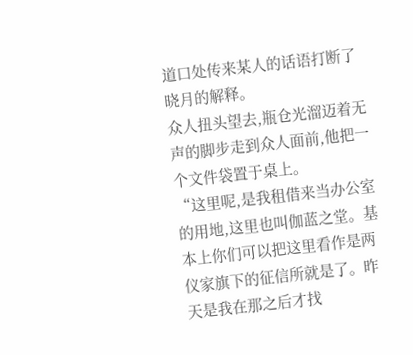道口处传来某人的话语打断了晓月的解释。
众人扭头望去,瓶仓光溜迈着无声的脚步走到众人面前,他把一个文件袋置于桌上。
“这里呢,是我租借来当办公室的用地,这里也叫伽蓝之堂。基本上你们可以把这里看作是两仪家旗下的征信所就是了。昨天是我在那之后才找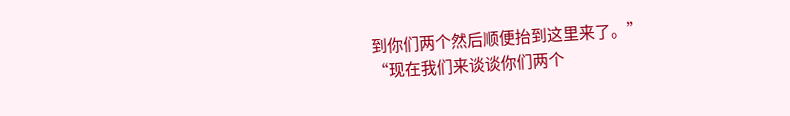到你们两个然后顺便抬到这里来了。”
“现在我们来谈谈你们两个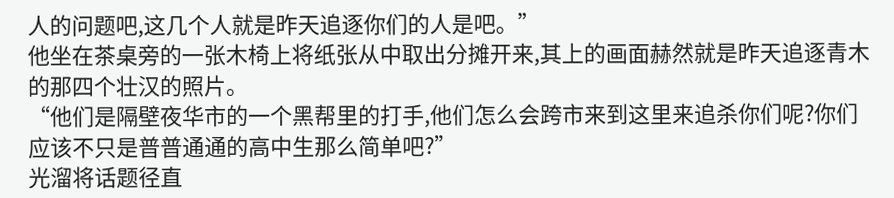人的问题吧,这几个人就是昨天追逐你们的人是吧。”
他坐在茶桌旁的一张木椅上将纸张从中取出分摊开来,其上的画面赫然就是昨天追逐青木的那四个壮汉的照片。
“他们是隔壁夜华市的一个黑帮里的打手,他们怎么会跨市来到这里来追杀你们呢?你们应该不只是普普通通的高中生那么简单吧?”
光溜将话题径直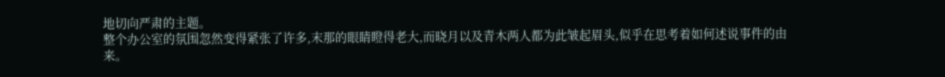地切向严肃的主题。
整个办公室的氛围忽然变得紧张了许多,末那的眼睛瞪得老大,而晓月以及青木两人都为此皱起眉头,似乎在思考着如何述说事件的由来。